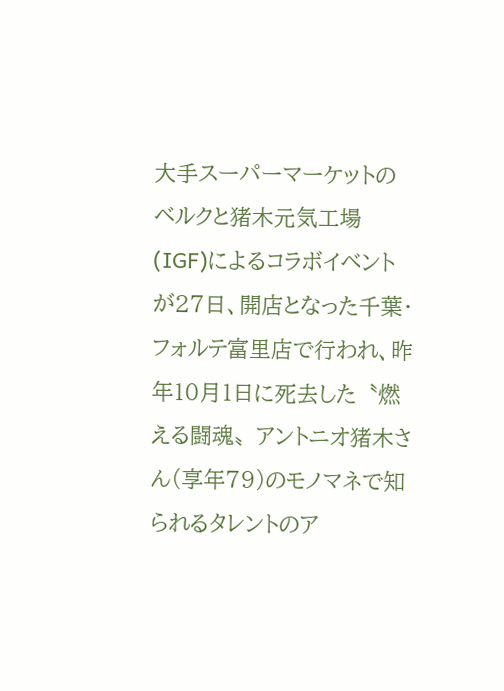大手スーパーマーケットのベルクと猪木元気工場(IGF)によるコラボイベントが27日、開店となった千葉・フォルテ富里店で行われ、昨年10月1日に死去した〝燃える闘魂〟アントニオ猪木さん(享年79)のモノマネで知られるタレントのア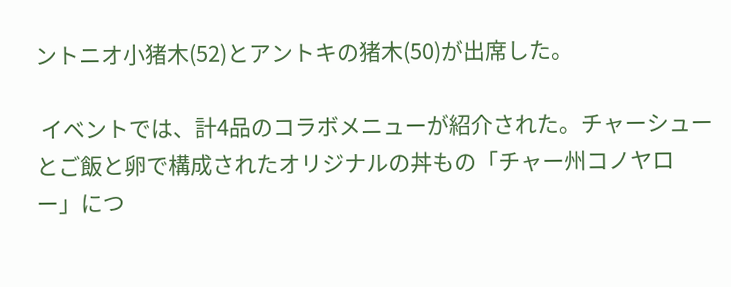ントニオ小猪木(52)とアントキの猪木(50)が出席した。

 イベントでは、計4品のコラボメニューが紹介された。チャーシューとご飯と卵で構成されたオリジナルの丼もの「チャー州コノヤロー」につ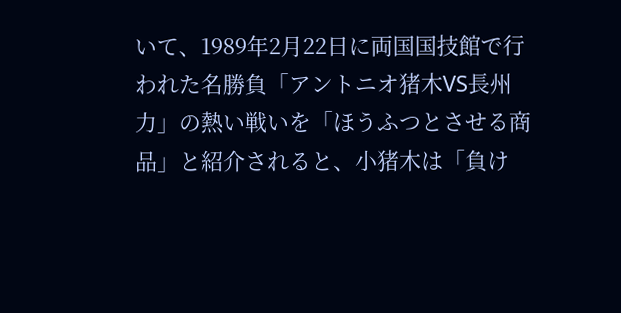いて、1989年2月22日に両国国技館で行われた名勝負「アントニオ猪木VS長州力」の熱い戦いを「ほうふつとさせる商品」と紹介されると、小猪木は「負け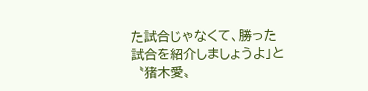た試合じゃなくて、勝った試合を紹介しましょうよ」と〝猪木愛〟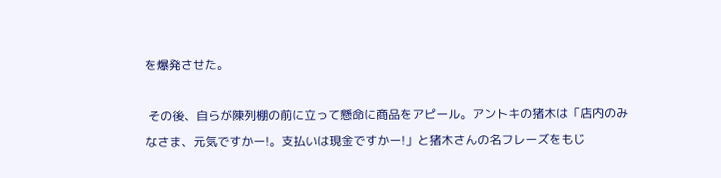を爆発させた。

 その後、自らが陳列棚の前に立って懸命に商品をアピール。アントキの猪木は「店内のみなさま、元気ですかー!。支払いは現金ですかー!」と猪木さんの名フレーズをもじ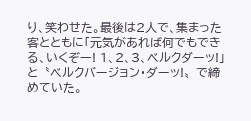り、笑わせた。最後は2人で、集まった客とともに「元気があれば何でもできる、いくぞー! 1、2、3、ベルクダーッ!」と〝ベルクバージョン・ダーッ!〟で締めていた。